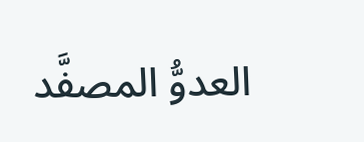العدوُّ المصفَّد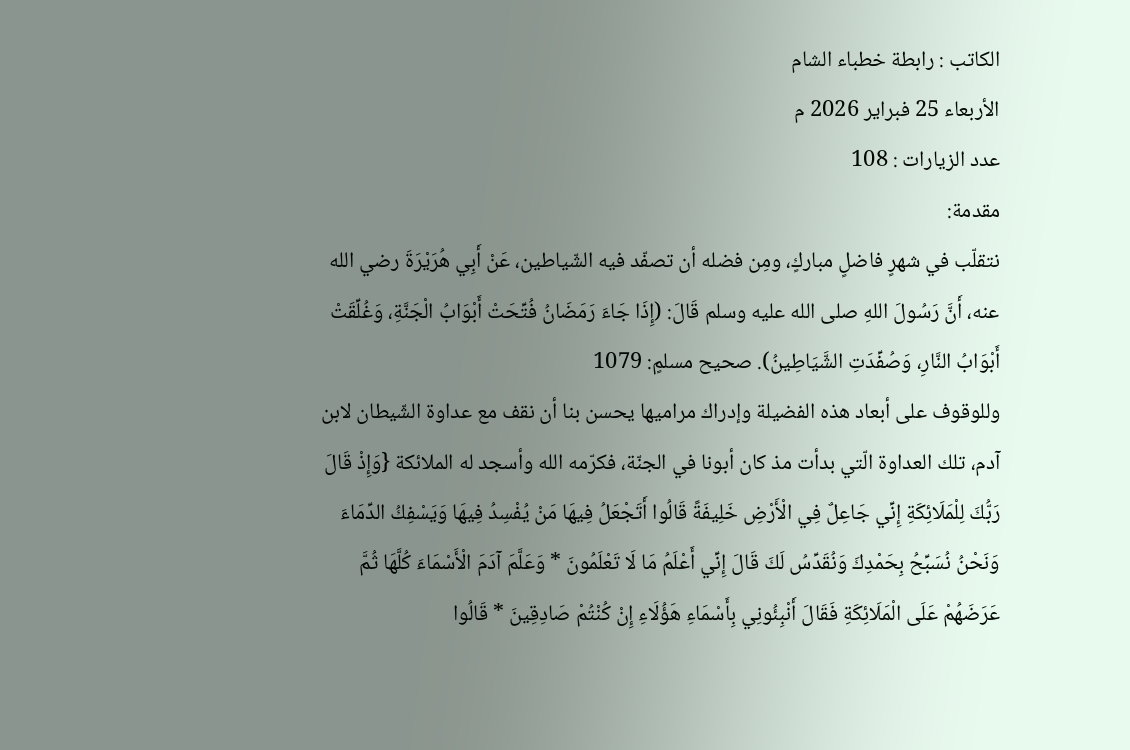الكاتب : رابطة خطباء الشام
الأربعاء 25 فبراير 2026 م
عدد الزيارات : 108
مقدمة:
نتقلّب في شهرٍ فاضلٍ مباركٍ، ومِن فضله أن تصفّد فيه الشّياطين، عَنْ أَبِي هُرَيْرَةَ رضي الله عنه، أَنَّ رَسُولَ اللهِ صلى الله عليه وسلم قَالَ: (إِذَا جَاءَ رَمَضَانُ فُتِّحَتْ أَبْوَابُ الْجَنَّةِ، وَغُلِّقَتْ أَبْوَابُ النَّارِ، وَصُفِّدَتِ الشَّيَاطِينُ). صحيح مسلمٍ: 1079
وللوقوف على أبعاد هذه الفضيلة وإدراك مراميها يحسن بنا أن نقف مع عداوة الشّيطان لابن آدم، تلك العداوة الّتي بدأت مذ كان أبونا في الجنّة، فكرّمه الله وأسجد له الملائكة {وَإِذْ قَالَ رَبُّكَ لِلْمَلَائِكَةِ إِنِّي جَاعِلٌ فِي الْأَرْضِ خَلِيفَةً قَالُوا أَتَجْعَلُ فِيهَا مَنْ يُفْسِدُ فِيهَا وَيَسْفِكُ الدِّمَاءَ وَنَحْنُ نُسَبِّحُ بِحَمْدِكَ وَنُقَدِّسُ لَكَ قَالَ إِنِّي أَعْلَمُ مَا لَا تَعْلَمُونَ * وَعَلَّمَ آدَمَ الْأَسْمَاءَ كُلَّهَا ثُمَّ عَرَضَهُمْ عَلَى الْمَلَائِكَةِ فَقَالَ أَنْبِئُونِي بِأَسْمَاءِ هَؤُلَاءِ إِنْ كُنْتُمْ صَادِقِينَ * قَالُوا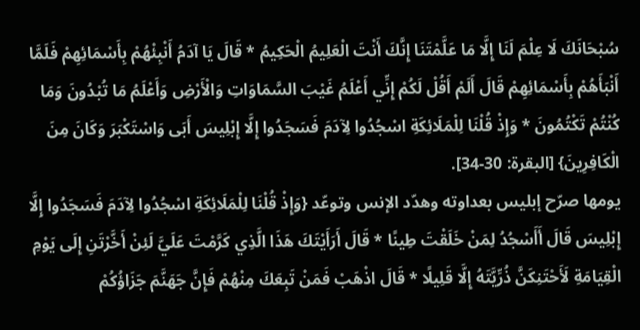سُبْحَانَكَ لَا عِلْمَ لَنَا إِلَّا مَا عَلَّمْتَنَا إِنَّكَ أَنْتَ الْعَلِيمُ الْحَكِيمُ * قَالَ يَا آدَمُ أَنْبِئْهُمْ بِأَسْمَائِهِمْ فَلَمَّا أَنْبَأَهُمْ بِأَسْمَائِهِمْ قَالَ أَلَمْ أَقُلْ لَكُمْ إِنِّي أَعْلَمُ غَيْبَ السَّمَاوَاتِ وَالْأَرْضِ وَأَعْلَمُ مَا تُبْدُونَ وَمَا كُنْتُمْ تَكْتُمُونَ * وَإِذْ قُلْنَا لِلْمَلَائِكَةِ اسْجُدُوا لِآدَمَ فَسَجَدُوا إِلَّا إِبْلِيسَ أَبَى وَاسْتَكْبَرَ وَكَانَ مِنَ الْكَافِرِينَ} [البقرة: 30-34].
يومها صرّح إبليس بعداوته وهدّد الإنس وتوعّد {وَإِذْ قُلْنَا لِلْمَلَائِكَةِ اسْجُدُوا لِآدَمَ فَسَجَدُوا إِلَّا إِبْلِيسَ قَالَ أَأَسْجُدُ لِمَنْ خَلَقْتَ طِينًا * قَالَ أَرَأَيْتَكَ هَذَا الَّذِي كَرَّمْتَ عَلَيَّ لَئِنْ أَخَّرْتَنِ إِلَى يَوْمِ الْقِيَامَةِ لَأَحْتَنِكَنَّ ذُرِّيَّتَهُ إِلَّا قَلِيلًا * قَالَ اذْهَبْ فَمَنْ تَبِعَكَ مِنْهُمْ فَإِنَّ جَهَنَّمَ جَزَاؤُكُمْ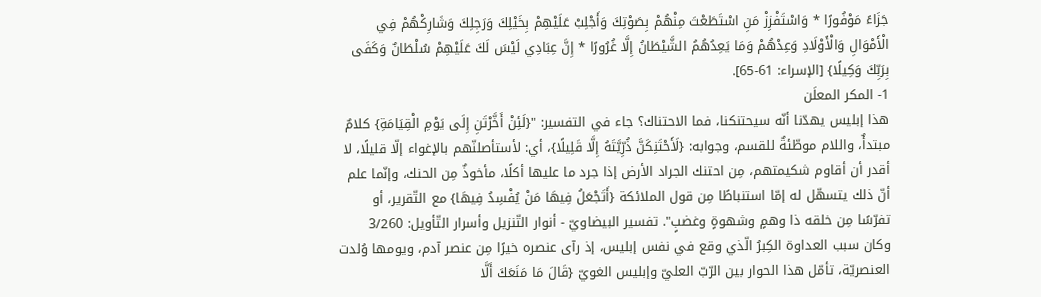جَزَاءً مَوْفُورًا * وَاسْتَفْزِزْ مَنِ اسْتَطَعْتَ مِنْهُمْ بِصَوْتِكَ وَأَجْلِبْ عَلَيْهِمْ بِخَيْلِكَ وَرَجِلِكَ وَشَارِكْهُمْ فِي الْأَمْوَالِ وَالْأَوْلَادِ وَعِدْهُمْ وَمَا يَعِدُهُمُ الشَّيْطَانُ إِلَّا غُرُورًا * إِنَّ عِبَادِي لَيْسَ لَكَ عَلَيْهِمْ سُلْطَانٌ وَكَفَى بِرَبِّكَ وَكِيلًا} [الإسراء: 61-65].
1- المكر المعلَن
هذا إبليس يهدّنا أنّه سيحتنكنا، فما الاحتناك؟ جاء في التفسير: "{لَئِنْ أَخَّرْتَنِ إِلَى يَوْمِ الْقِيَامَةِ} كلامٌ مبتدأٌ، واللام موطّئةٌ للقسم، وجوابه: {لَأَحْتَنِكَنَّ ذُرِّيَّتَهُ إِلَّا قَلِيلًا}، أي: لأستأصلنّهم بالإغواء إلّا قليلًا، لا أقدر أن أقاوم شكيمتهم، مِن احتنك الجراد الأرض إذا جرد ما عليها أكلًا، مأخوذٌ مِن الحنك، وإنّما علم أنّ ذلك يتسهّل له إمّا استنباطًا مِن قول الملائكة {أَتَجْعَلُ فِيهَا مَنْ يُفْسِدُ فِيهَا} مع التّقرير، أو تفرّسًا مِن خلقه ذا وهمٍ وشهوةٍ وغضبٍ". تفسير البيضاويّ - أنوار التّنزيل وأسرار التّأويل: 3/260
وكان سبب العداوة الكِبرُ الّذي وقع في نفس إبليس، إذ رآى عنصره خيرًا مِن عنصر آدم، ويومها وُلدت العنصريّة، تأمّل هذا الحوار بين الرّبّ العليّ وإبليس الغويّ {قَالَ مَا مَنَعَكَ أَلَّا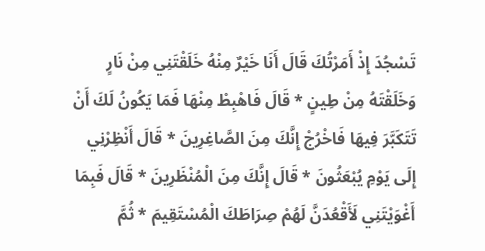تَسْجُدَ إِذْ أَمَرْتُكَ قَالَ أَنَا خَيْرٌ مِنْهُ خَلَقْتَنِي مِنْ نَارٍ وَخَلَقْتَهُ مِنْ طِينٍ * قَالَ فَاهْبِطْ مِنْهَا فَمَا يَكُونُ لَكَ أَنْ تَتَكَبَّرَ فِيهَا فَاخْرُجْ إِنَّكَ مِنَ الصَّاغِرِينَ * قَالَ أَنْظِرْنِي إِلَى يَوْمِ يُبْعَثُونَ * قَالَ إِنَّكَ مِنَ الْمُنْظَرِينَ * قَالَ فَبِمَا أَغْوَيْتَنِي لَأَقْعُدَنَّ لَهُمْ صِرَاطَكَ الْمُسْتَقِيمَ * ثُمَّ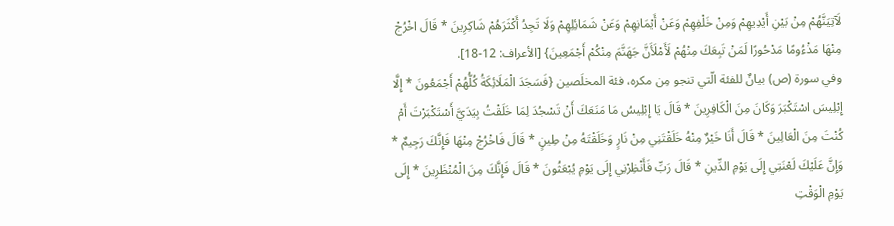لَآتِيَنَّهُمْ مِنْ بَيْنِ أَيْدِيهِمْ وَمِنْ خَلْفِهِمْ وَعَنْ أَيْمَانِهِمْ وَعَنْ شَمَائِلِهِمْ وَلَا تَجِدُ أَكْثَرَهُمْ شَاكِرِينَ * قَالَ اخْرُجْ مِنْهَا مَذْءُومًا مَدْحُورًا لَمَنْ تَبِعَكَ مِنْهُمْ لَأَمْلَأَنَّ جَهَنَّمَ مِنْكُمْ أَجْمَعِينَ} [الأعراف: 12-18].
وفي سورة (ص) بيانٌ للفئة الّتي تنجو مِن مكره، فئة المخلَصين {فَسَجَدَ الْمَلَائِكَةُ كُلُّهُمْ أَجْمَعُونَ * إِلَّا إِبْلِيسَ اسْتَكْبَرَ وَكَانَ مِنَ الْكَافِرِينَ * قَالَ يَا إِبْلِيسُ مَا مَنَعَكَ أَنْ تَسْجُدَ لِمَا خَلَقْتُ بِيَدَيَّ أَسْتَكْبَرْتَ أَمْ كُنْتَ مِنَ الْعَالِينَ * قَالَ أَنَا خَيْرٌ مِنْهُ خَلَقْتَنِي مِنْ نَارٍ وَخَلَقْتَهُ مِنْ طِينٍ * قَالَ فَاخْرُجْ مِنْهَا فَإِنَّكَ رَجِيمٌ * وَإِنَّ عَلَيْكَ لَعْنَتِي إِلَى يَوْمِ الدِّينِ * قَالَ رَبِّ فَأَنْظِرْنِي إِلَى يَوْمِ يُبْعَثُونَ * قَالَ فَإِنَّكَ مِنَ الْمُنْظَرِينَ * إِلَى يَوْمِ الْوَقْتِ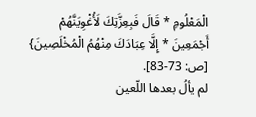الْمَعْلُومِ * قَالَ فَبِعِزَّتِكَ لَأُغْوِيَنَّهُمْ أَجْمَعِينَ * إِلَّا عِبَادَكَ مِنْهُمُ الْمُخْلَصِينَ} [ص: 73-83].
لم يألُ بعدها اللّعين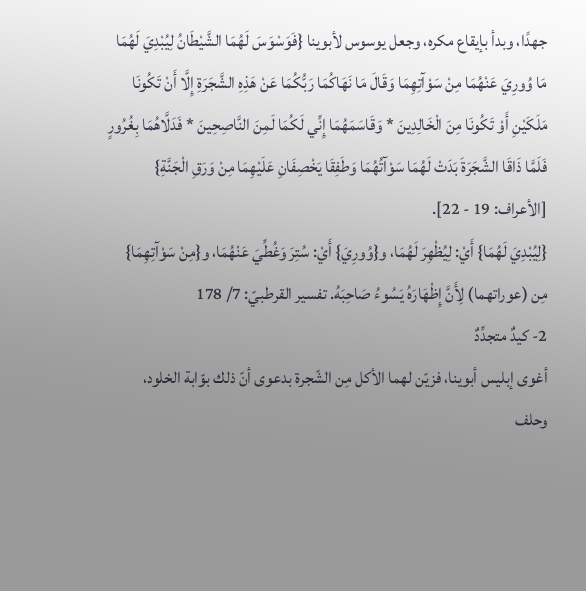جهدًا، وبدأ بإيقاع مكره، وجعل يوسوس لأبوينا {فَوَسْوَسَ لَهُمَا الشَّيْطَانُ لِيُبْدِيَ لَهُمَا مَا وُورِيَ عَنْهُمَا مِنْ سَوْآتِهِمَا وَقَالَ مَا نَهَاكُمَا رَبُّكُمَا عَنْ هَذِهِ الشَّجَرَةِ إِلَّا أَنْ تَكُونَا مَلَكَيْنِ أَوْ تَكُونَا مِنَ الْخَالِدِينَ * وَقَاسَمَهُمَا إِنِّي لَكُمَا لَمِنَ النَّاصِحِينَ * فَدَلَّاهُمَا بِغُرُورٍ فَلَمَّا ذَاقَا الشَّجَرَةَ بَدَتْ لَهُمَا سَوْآتُهُمَا وَطَفِقَا يَخْصِفَانِ عَلَيْهِمَا مِنْ وَرَقِ الْجَنَّةِ} [الأعراف: 19 - 22].
{لِيُبْدِيَ لَهُمَا} أَيْ: لِيُظْهِرَ لَهُمَا، و{وُورِيَ} أَيْ: سُتِرَ وَغُطِّيَ عَنْهُمَا، و{مِنْ سَوْآتِهِمَا} مِن (عوراتهما) لِأَنَّ إِظْهَارَهُ يَسُوءُ صَاحِبَهُ. تفسير القرطبيّ: 7/ 178
2- كيدٌ متجدِّدٌ
أغوى إبليس أبوينا، فزيّن لهما الأكل مِن الشّجرة بدعوى أنّ ذلك بوّابة الخلود، وحلف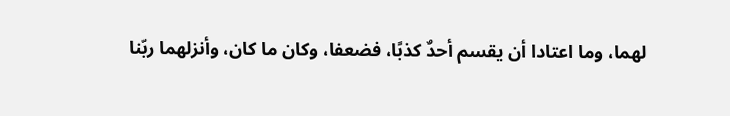لهما، وما اعتادا أن يقسم أحدٌ كذبًا، فضعفا، وكان ما كان، وأنزلهما ربّنا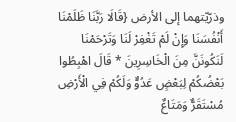وذرّيّتهما إلى الأرض {قَالَا رَبَّنَا ظَلَمْنَا أَنْفُسَنَا وَإِنْ لَمْ تَغْفِرْ لَنَا وَتَرْحَمْنَا لَنَكُونَنَّ مِنَ الْخَاسِرِينَ * قَالَ اهْبِطُوا بَعْضُكُمْ لِبَعْضٍ عَدُوٌّ وَلَكُمْ فِي الْأَرْضِ مُسْتَقَرٌّ وَمَتَاعٌ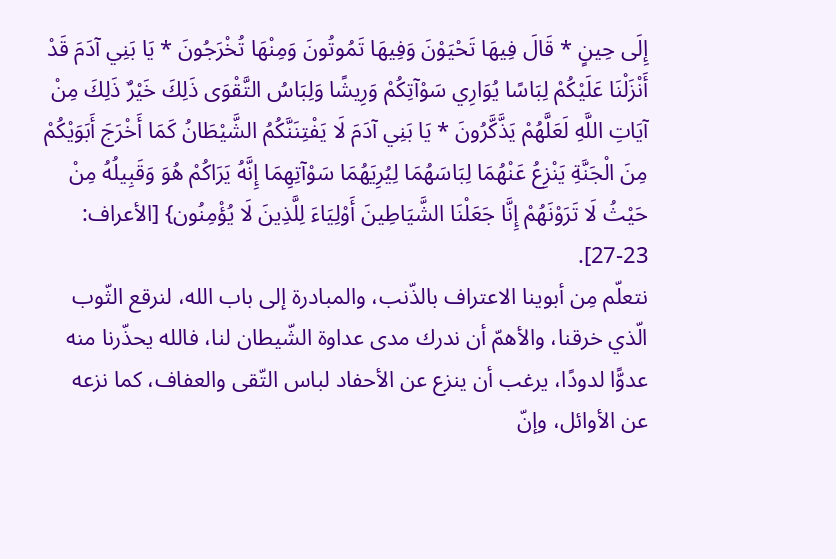إِلَى حِينٍ * قَالَ فِيهَا تَحْيَوْنَ وَفِيهَا تَمُوتُونَ وَمِنْهَا تُخْرَجُونَ * يَا بَنِي آدَمَ قَدْ أَنْزَلْنَا عَلَيْكُمْ لِبَاسًا يُوَارِي سَوْآتِكُمْ وَرِيشًا وَلِبَاسُ التَّقْوَى ذَلِكَ خَيْرٌ ذَلِكَ مِنْ آيَاتِ اللَّهِ لَعَلَّهُمْ يَذَّكَّرُونَ * يَا بَنِي آدَمَ لَا يَفْتِنَنَّكُمُ الشَّيْطَانُ كَمَا أَخْرَجَ أَبَوَيْكُمْ مِنَ الْجَنَّةِ يَنْزِعُ عَنْهُمَا لِبَاسَهُمَا لِيُرِيَهُمَا سَوْآتِهِمَا إِنَّهُ يَرَاكُمْ هُوَ وَقَبِيلُهُ مِنْ حَيْثُ لَا تَرَوْنَهُمْ إِنَّا جَعَلْنَا الشَّيَاطِينَ أَوْلِيَاءَ لِلَّذِينَ لَا يُؤْمِنُون} [الأعراف: 23-27].
نتعلّم مِن أبوينا الاعتراف بالذّنب، والمبادرة إلى باب الله، لنرقع الثّوب الّذي خرقنا، والأهمّ أن ندرك مدى عداوة الشّيطان لنا، فالله يحذّرنا منه عدوًّا لدودًا، يرغب أن ينزع عن الأحفاد لباس التّقى والعفاف، كما نزعه عن الأوائل، وإنّ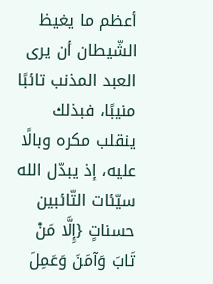أعظم ما يغيظ الشّيطان أن يرى العبد المذنب تائبًا منيبًا، فبذلك ينقلب مكره وبالًا عليه، إذ يبدّل الله سيّئات التّائبين حسناتٍ {إِلَّا مَنْ تَابَ وَآمَنَ وَعَمِلَ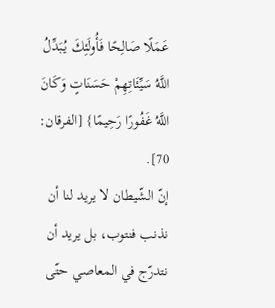عَمَلًا صَالِحًا فَأُولَئِكَ يُبَدِّلُ اللَّهُ سَيِّئَاتِهِمْ حَسَنَاتٍ وَكَانَ اللَّهُ غَفُورًا رَحِيمًا} [الفرقان: 70].
إنّ الشّيطان لا يريد لنا أن نذنب فنتوب، بل يريد أن نتدرّج في المعاصي حتّى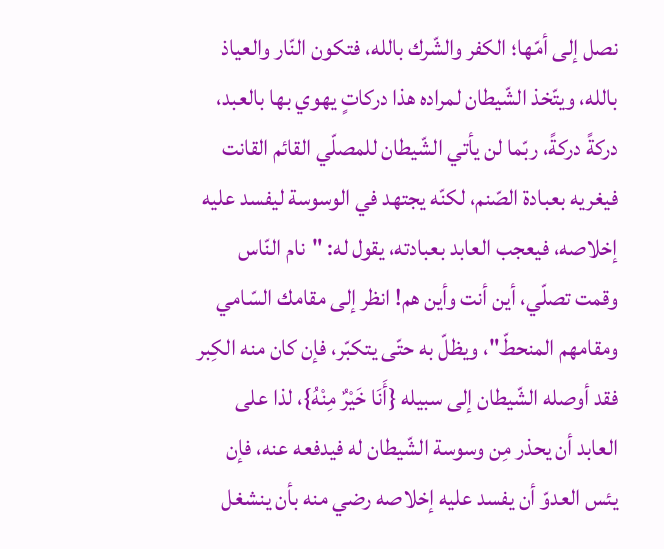نصل إلى أمّها؛ الكفر والشّرك بالله، فتكون النّار والعياذ بالله، ويتّخذ الشّيطان لمراده هذا دركاتٍ يهوي بها بالعبد، دركةً دركةً، ربّما لن يأتي الشّيطان للمصلّي القائم القانت فيغريه بعبادة الصّنم، لكنّه يجتهد في الوسوسة ليفسد عليه إخلاصه، فيعجب العابد بعبادته، يقول له: "نام النّاس وقمت تصلّي، أين أنت وأين هم! انظر إلى مقامك السّامي ومقامهم المنحطّ"، ويظلّ به حتّى يتكبّر، فإن كان منه الكِبر فقد أوصله الشّيطان إلى سبيله {أَنَا خَيْرٌ مِنْهُ}، لذا على العابد أن يحذر مِن وسوسة الشّيطان له فيدفعه عنه، فإن يئس العدوّ أن يفسد عليه إخلاصه رضي منه بأن ينشغل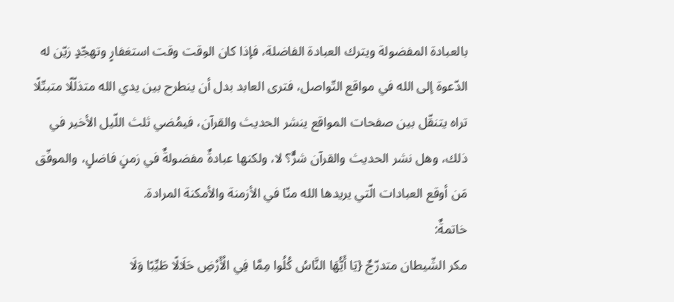بالعبادة المفضولة ويترك العبادة الفاضلة، فإذا كان الوقت وقت استغفارٍ وتهجّدٍ زيّن له الدّعوة إلى الله في مواقع التّواصل، فترى العابد بدل أن ينطرح بين يدي الله متذلّلًا متبتّلًا تراه يتنقّل بين صفحات المواقع ينشر الحديث والقرآن، فيمُضي ثلث اللّيل الأخير في ذلك، وهل نشر الحديث والقرآن شرٌّ؟ لا، ولكنها عبادةٌ مفضولةٌ في زمنٍ فاضلٍ، والموفّق مَن أوقع العبادات الّتي يريدها الله منّا في الأزمنة والأمكنة المرادة.
خاتمةٌ:
مكر الشّيطان متدرّجٌ {يَا أَيُّهَا النَّاسُ كُلُوا مِمَّا فِي الْأَرْضِ حَلَالًا طَيِّبًا وَلَا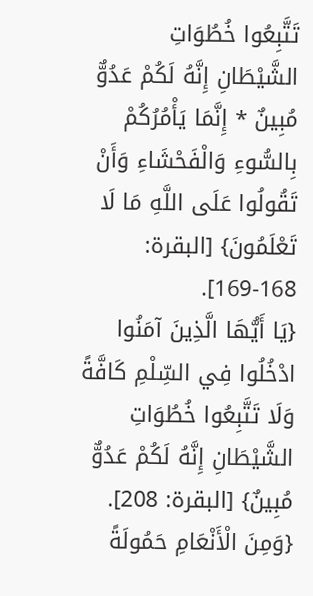تَتَّبِعُوا خُطُوَاتِ الشَّيْطَانِ إِنَّهُ لَكُمْ عَدُوٌّ مُبِينٌ * إِنَّمَا يَأْمُرُكُمْ بِالسُّوءِ وَالْفَحْشَاءِ وَأَنْ تَقُولُوا عَلَى اللَّهِ مَا لَا تَعْلَمُونَ} [البقرة: 168-169].
{يَا أَيُّهَا الَّذِينَ آمَنُوا ادْخُلُوا فِي السِّلْمِ كَافَّةً وَلَا تَتَّبِعُوا خُطُوَاتِ الشَّيْطَانِ إِنَّهُ لَكُمْ عَدُوٌّ مُبِينٌ} [البقرة: 208].
{وَمِنَ الْأَنْعَامِ حَمُولَةً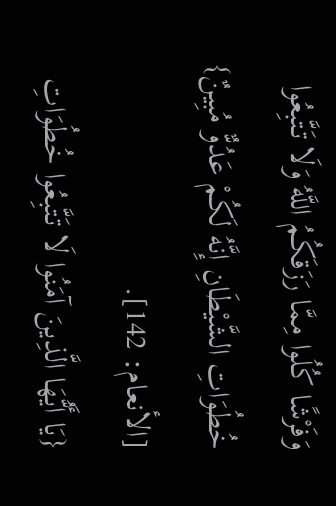وَفَرْشًا كُلُوا مِمَّا رَزَقَكُمُ اللَّهُ وَلَا تَتَّبِعُوا خُطُوَاتِ الشَّيْطَانِ إِنَّهُ لَكُمْ عَدُوٌّ مُبِينٌ} [الأنعام: 142].
{يَا أَيُّهَا الَّذِينَ آمَنُوا لَا تَتَّبِعُوا خُطُوَاتِ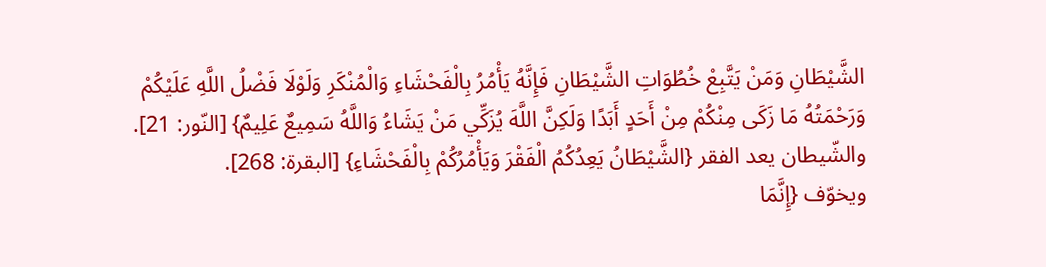الشَّيْطَانِ وَمَنْ يَتَّبِعْ خُطُوَاتِ الشَّيْطَانِ فَإِنَّهُ يَأْمُرُ بِالْفَحْشَاءِ وَالْمُنْكَرِ وَلَوْلَا فَضْلُ اللَّهِ عَلَيْكُمْ وَرَحْمَتُهُ مَا زَكَى مِنْكُمْ مِنْ أَحَدٍ أَبَدًا وَلَكِنَّ اللَّهَ يُزَكِّي مَنْ يَشَاءُ وَاللَّهُ سَمِيعٌ عَلِيمٌ} [النّور: 21].
والشّيطان يعد الفقر {الشَّيْطَانُ يَعِدُكُمُ الْفَقْرَ وَيَأْمُرُكُمْ بِالْفَحْشَاءِ} [البقرة: 268].
ويخوّف {إِنَّمَا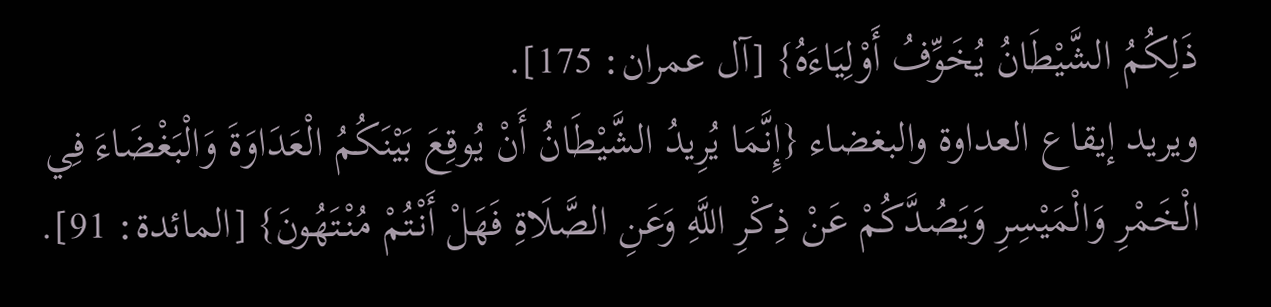ذَلِكُمُ الشَّيْطَانُ يُخَوِّفُ أَوْلِيَاءَهُ} [آل عمران: 175].
ويريد إيقاع العداوة والبغضاء {إِنَّمَا يُرِيدُ الشَّيْطَانُ أَنْ يُوقِعَ بَيْنَكُمُ الْعَدَاوَةَ وَالْبَغْضَاءَ فِي الْخَمْرِ وَالْمَيْسِرِ وَيَصُدَّكُمْ عَنْ ذِكْرِ اللَّهِ وَعَنِ الصَّلَاةِ فَهَلْ أَنْتُمْ مُنْتَهُونَ} [المائدة: 91].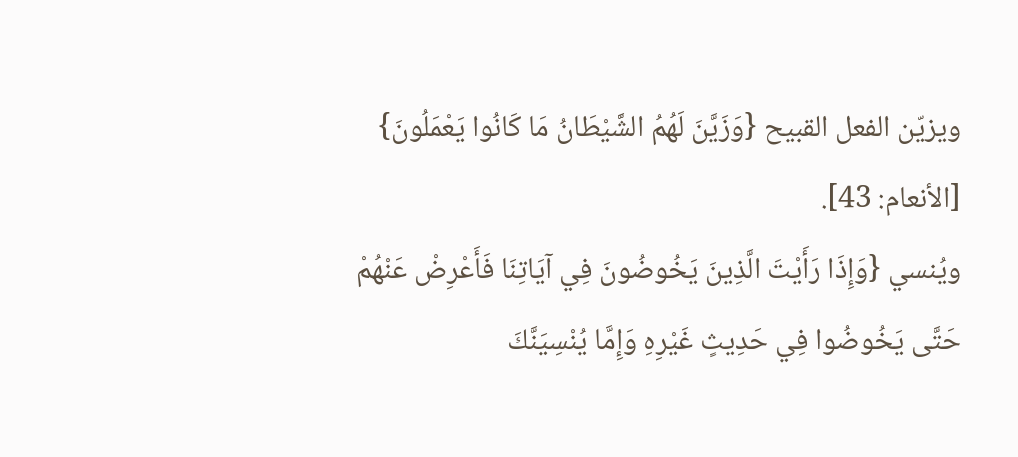ويزيّن الفعل القبيح {وَزَيَّنَ لَهُمُ الشَّيْطَانُ مَا كَانُوا يَعْمَلُونَ} [الأنعام: 43].
ويُنسي {وَإِذَا رَأَيْتَ الَّذِينَ يَخُوضُونَ فِي آيَاتِنَا فَأَعْرِضْ عَنْهُمْ حَتَّى يَخُوضُوا فِي حَدِيثٍ غَيْرِهِ وَإِمَّا يُنْسِيَنَّكَ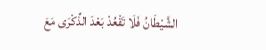الشَّيْطَانُ فَلَا تَقْعُدْ بَعْدَ الذِّكْرَى مَعَ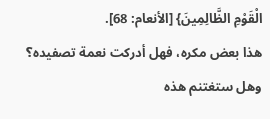الْقَوْمِ الظَّالِمِينَ} [الأنعام: 68].
هذا بعض مكره، فهل أدركت نعمة تصفيده؟ وهل ستغتنم هذه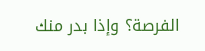الفرصة؟ وإذا بدر منك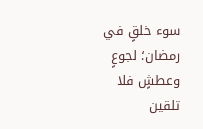سوء خلقٍ في رمضان؛ لجوعٍ وعطشٍ فلا تلقين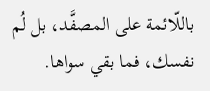باللّائمة على المصفَّد، بل لُم نفسك، فما بقي سواها.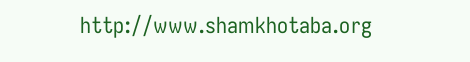http://www.shamkhotaba.org